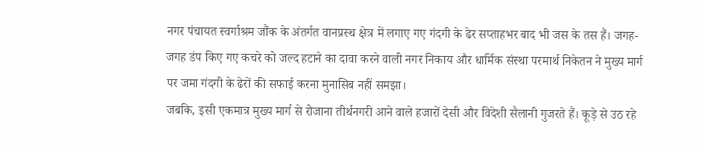नगर पंचायत स्वर्गाश्रम जौंक के अंतर्गत वानप्रस्थ क्षेत्र में लगाए गए गंदगी के ढेर सप्ताहभर बाद भी जस के तस हैं। जगह-जगह डंप किए गए कचरे को जल्द हटाने का दावा करने वाली नगर निकाय और धार्मिक संस्था परमार्थ निकेतन ने मुख्य मार्ग पर जमा गंदगी के ढेरों की सफाई करना मुनासिब नहीं समझा।
जबकि, इसी एकमात्र मुख्य मार्ग से रोजाना तीर्थनगरी आने वाले हजारों देसी और विदेशी सैलानी गुजरते हैं। कूड़े से उठ रहे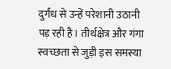दुर्गंध से उन्हें परेशानी उठानी पड़ रही है। तीर्थक्षेत्र और गंगा स्वच्छता से जुड़ी इस समस्या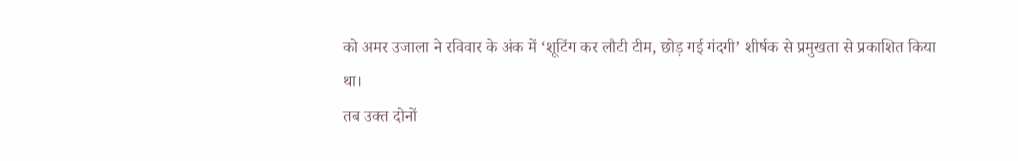को अमर उजाला ने रविवार के अंक में ‘शूटिंग कर लौटी टीम, छोड़ गई गंदगी’ शीर्षक से प्रमुखता से प्रकाशित किया था।
तब उक्त दोनों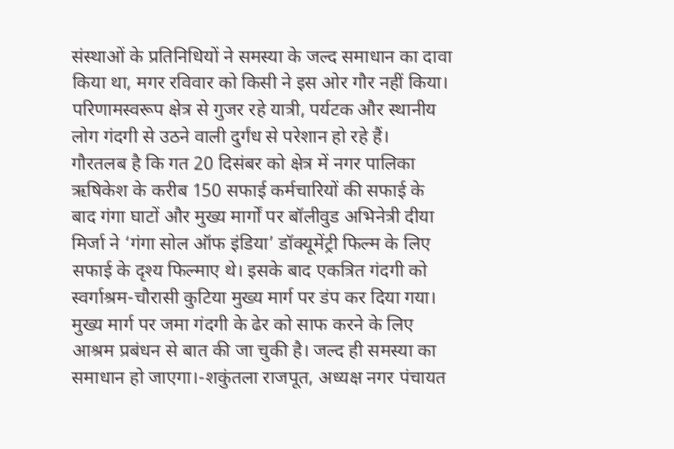संस्थाओं के प्रतिनिधियों ने समस्या के जल्द समाधान का दावा किया था, मगर रविवार को किसी ने इस ओर गौर नहीं किया। परिणामस्वरूप क्षेत्र से गुजर रहे यात्री, पर्यटक और स्थानीय लोग गंदगी से उठने वाली दुर्गंध से परेशान हो रहे हैं।
गौरतलब है कि गत 20 दिसंबर को क्षेत्र में नगर पालिका ऋषिकेश के करीब 150 सफाई कर्मचारियों की सफाई के बाद गंगा घाटों और मुख्य मार्गों पर बॉलीवुड अभिनेत्री दीया मिर्जा ने ‘गंगा सोल ऑफ इंडिया’ डॉक्यूमेंट्री फिल्म के लिए सफाई के दृश्य फिल्माए थे। इसके बाद एकत्रित गंदगी को स्वर्गाश्रम-चौरासी कुटिया मुख्य मार्ग पर डंप कर दिया गया।
मुख्य मार्ग पर जमा गंदगी के ढेर को साफ करने के लिए आश्रम प्रबंधन से बात की जा चुकी है। जल्द ही समस्या का समाधान हो जाएगा।-शकुंतला राजपूत, अध्यक्ष नगर पंचायत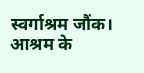स्वर्गाश्रम जौंक।
आश्रम के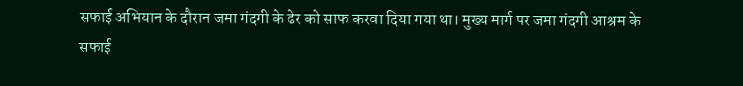सफाई अभियान के दौरान जमा गंदगी के ढेर को साफ करवा दिया गया था। मुख्य मार्ग पर जमा गंदगी आश्रम के सफाई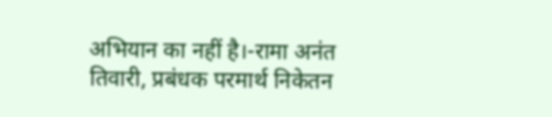अभियान का नहीं है।-रामा अनंत तिवारी, प्रबंधक परमार्थ निकेतन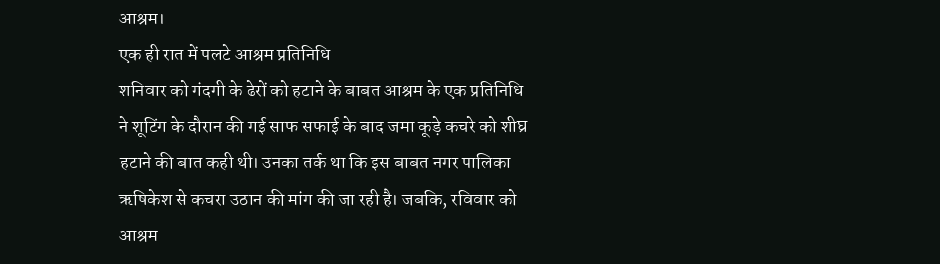आश्रम।
एक ही रात में पलटे आश्रम प्रतिनिधि
शनिवार को गंदगी के ढेरों को हटाने के बाबत आश्रम के एक प्रतिनिधि ने शूटिंग के दौरान की गई साफ सफाई के बाद जमा कूड़े कचरे को शीघ्र हटाने की बात कही थी। उनका तर्क था कि इस बाबत नगर पालिका ऋषिकेश से कचरा उठान की मांग की जा रही है। जबकि, रविवार को आश्रम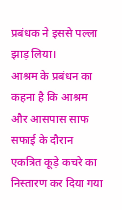प्रबंधक ने इससे पल्ला झाड़ लिया।
आश्रम के प्रबंधन का कहना है कि आश्रम और आसपास साफ सफाई के दौरान एकत्रित कूड़े कचरे का निस्तारण कर दिया गया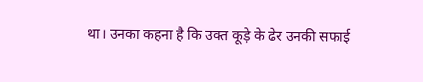था। उनका कहना है कि उक्त कूड़े के ढेर उनकी सफाई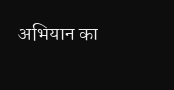अभियान का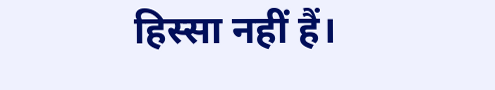हिस्सा नहीं हैं।